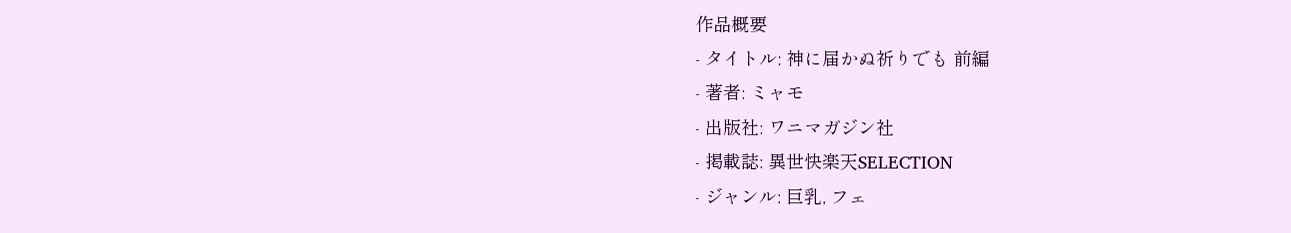作品概要
- タイトル: 神に届かぬ祈りでも 前編
- 著者: ミャモ
- 出版社: ワニマガジン社
- 掲載誌: 異世快楽天SELECTION
- ジャンル: 巨乳, フェ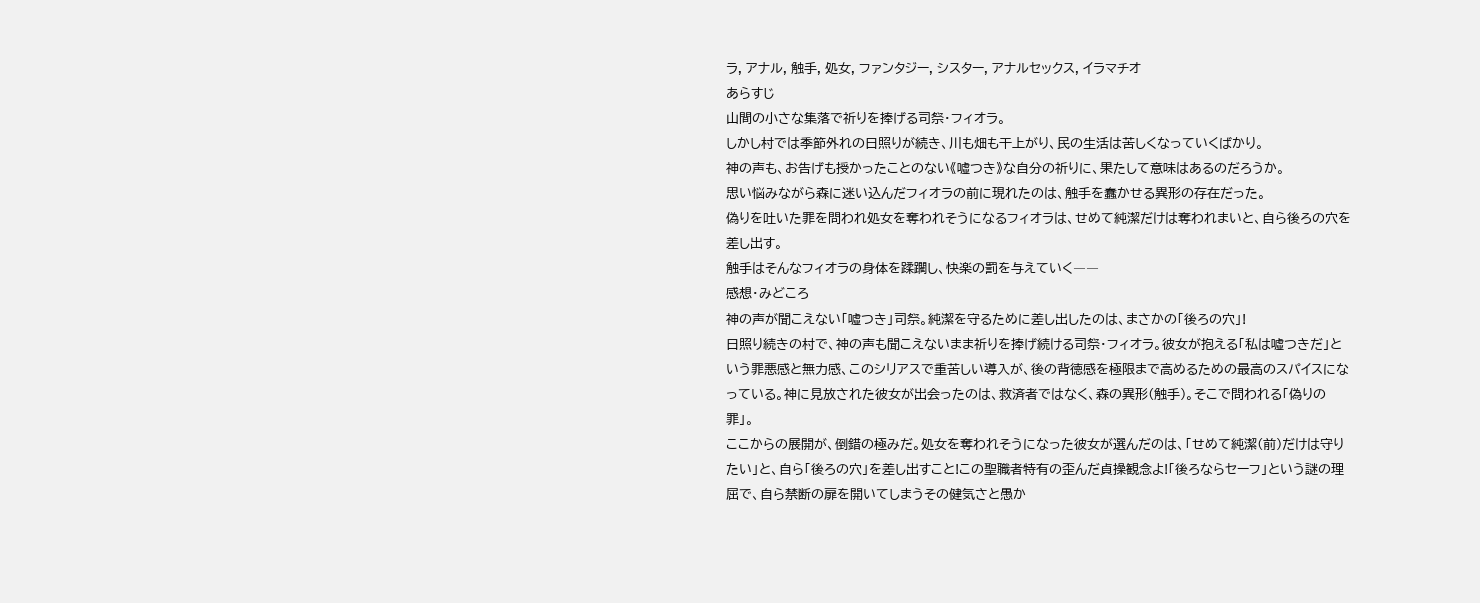ラ, アナル, 触手, 処女, ファンタジー, シスター, アナルセックス, イラマチオ
あらすじ
山間の小さな集落で祈りを捧げる司祭・フィオラ。
しかし村では季節外れの日照りが続き、川も畑も干上がり、民の生活は苦しくなっていくばかり。
神の声も、お告げも授かったことのない《嘘つき》な自分の祈りに、果たして意味はあるのだろうか。
思い悩みながら森に迷い込んだフィオラの前に現れたのは、触手を蠢かせる異形の存在だった。
偽りを吐いた罪を問われ処女を奪われそうになるフィオラは、せめて純潔だけは奪われまいと、自ら後ろの穴を差し出す。
触手はそんなフィオラの身体を蹂躙し、快楽の罰を与えていく――
感想・みどころ
神の声が聞こえない「嘘つき」司祭。純潔を守るために差し出したのは、まさかの「後ろの穴」!
日照り続きの村で、神の声も聞こえないまま祈りを捧げ続ける司祭・フィオラ。彼女が抱える「私は嘘つきだ」という罪悪感と無力感、このシリアスで重苦しい導入が、後の背徳感を極限まで高めるための最高のスパイスになっている。神に見放された彼女が出会ったのは、救済者ではなく、森の異形(触手)。そこで問われる「偽りの罪」。
ここからの展開が、倒錯の極みだ。処女を奪われそうになった彼女が選んだのは、「せめて純潔(前)だけは守りたい」と、自ら「後ろの穴」を差し出すこと!この聖職者特有の歪んだ貞操観念よ!「後ろならセーフ」という謎の理屈で、自ら禁断の扉を開いてしまうその健気さと愚か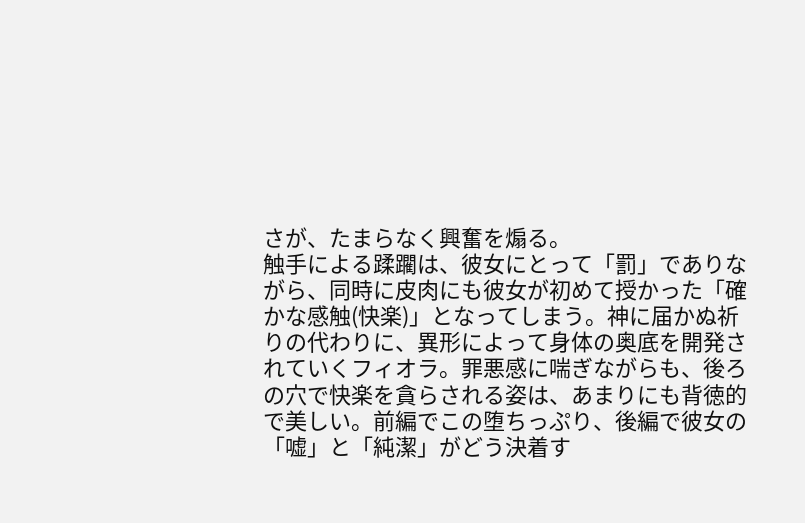さが、たまらなく興奮を煽る。
触手による蹂躙は、彼女にとって「罰」でありながら、同時に皮肉にも彼女が初めて授かった「確かな感触(快楽)」となってしまう。神に届かぬ祈りの代わりに、異形によって身体の奥底を開発されていくフィオラ。罪悪感に喘ぎながらも、後ろの穴で快楽を貪らされる姿は、あまりにも背徳的で美しい。前編でこの堕ちっぷり、後編で彼女の「嘘」と「純潔」がどう決着す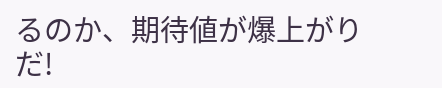るのか、期待値が爆上がりだ!